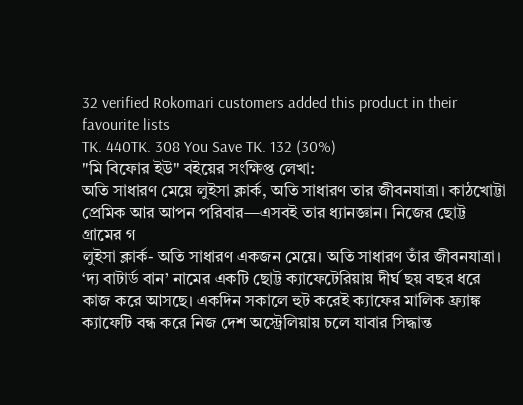32 verified Rokomari customers added this product in their favourite lists
TK. 440TK. 308 You Save TK. 132 (30%)
"মি বিফোর ইউ" বইয়ের সংক্ষিপ্ত লেখা:
অতি সাধারণ মেয়ে লুইসা ক্লার্ক, অতি সাধারণ তার জীবনযাত্রা। কাঠখোট্টা প্রেমিক আর আপন পরিবার—এসবই তার ধ্যানজ্ঞান। নিজের ছোট্ট গ্রামের গ
লুইসা ক্লার্ক- অতি সাধারণ একজন মেয়ে। অতি সাধারণ তাঁর জীবনযাত্রা। ‘দ্য বাটার্ড বান’ নামের একটি ছোট্ট ক্যাফেটেরিয়ায় দীর্ঘ ছয় বছর ধরে কাজ করে আসছে। একদিন সকালে হুট করেই ক্যাফের মালিক ফ্র্যাঙ্ক ক্যাফেটি বন্ধ করে নিজ দেশ অস্ট্রেলিয়ায় চলে যাবার সিদ্ধান্ত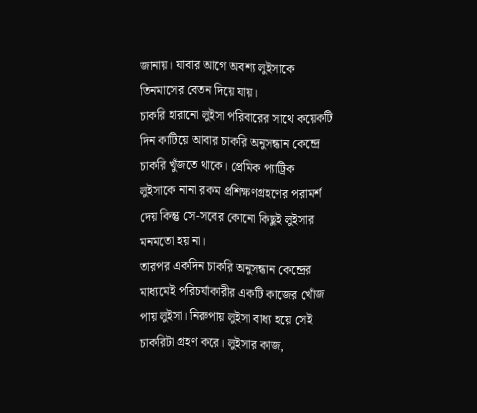জানায়। যাবার আগে অবশ্য লুইসাকে তিনমাসের বেতন দিয়ে যায়।
চাকরি হারানো লুইসা পরিবারের সাথে কয়েকটি দিন কাটিয়ে আবার চাকরি অনুসন্ধান কেন্দ্রে চাকরি খুঁজতে থাকে। প্রেমিক প্যাট্রিক লুইসাকে নানা রকম প্রশিক্ষণগ্রহণের পরামর্শ দেয় কিন্তু সে-সবের কোনো কিছুই লুইসার মনমতো হয় না।
তারপর একদিন চাকরি অনুসন্ধান কেন্দ্রের মাধ্যমেই পরিচর্যাকারীর একটি কাজের খোঁজ পায় লুইসা। নিরুপায় লুইসা বাধ্য হয়ে সেই চাকরিটা গ্রহণ করে। লুইসার কাজ,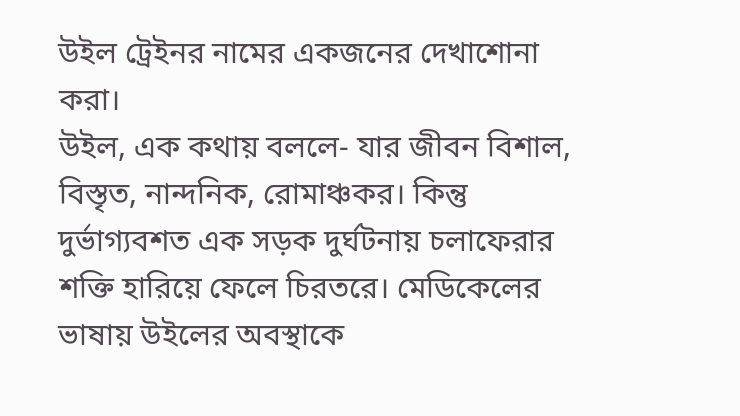উইল ট্রেইনর নামের একজনের দেখাশোনা করা।
উইল, এক কথায় বললে- যার জীবন বিশাল, বিস্তৃত, নান্দনিক, রোমাঞ্চকর। কিন্তু দুর্ভাগ্যবশত এক সড়ক দুর্ঘটনায় চলাফেরার শক্তি হারিয়ে ফেলে চিরতরে। মেডিকেলের ভাষায় উইলের অবস্থাকে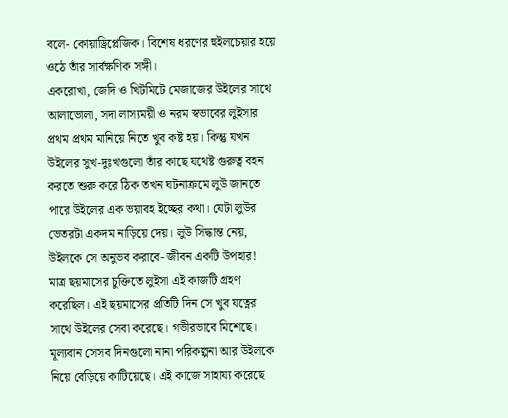বলে- কোয়াড্রিপ্লেজিক। বিশেষ ধরণের হুইলচেয়ার হয়ে ওঠে তাঁর সার্বক্ষণিক সঙ্গী।
একরোখা, জেদি ও খিটমিটে মেজাজের উইলের সাথে আলাভোলা, সদা লাস্যময়ী ও নরম স্বভাবের লুইসার প্রথম প্রথম মানিয়ে নিতে খুব কষ্ট হয়। কিন্তু যখন উইলের সুখ-দুঃখগুলো তাঁর কাছে যথেষ্ট গুরুত্ব বহন করতে শুরু করে ঠিক তখন ঘটনাক্রমে লুউ জানতে পারে উইলের এক ভয়াবহ ইচ্ছের কথা। যেটা লুউর ভেতরটা একদম নাড়িয়ে দেয়। লুউ সিদ্ধান্ত নেয়, উইলকে সে অনুভব করাবে- জীবন একটি উপহার!
মাত্র ছয়মাসের চুক্তিতে লুইসা এই কাজটি গ্রহণ করেছিল। এই ছয়মাসের প্রতিটি দিন সে খুব যত্নের সাথে উইলের সেবা করেছে। গভীরভাবে মিশেছে। মূল্যবান সেসব দিনগুলো নানা পরিকল্পনা আর উইলকে নিয়ে বেড়িয়ে কাটিয়েছে। এই কাজে সাহায্য করেছে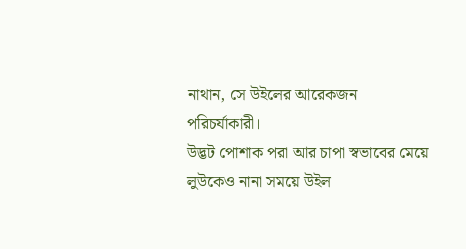নাথান, সে উইলের আরেকজন পরিচর্যাকারী।
উদ্ভট পোশাক পরা আর চাপা স্বভাবের মেয়ে লুউকেও নানা সময়ে উইল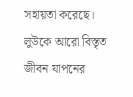সহায়তা করেছে। লুউকে আরো বিস্তৃত জীবন যাপনের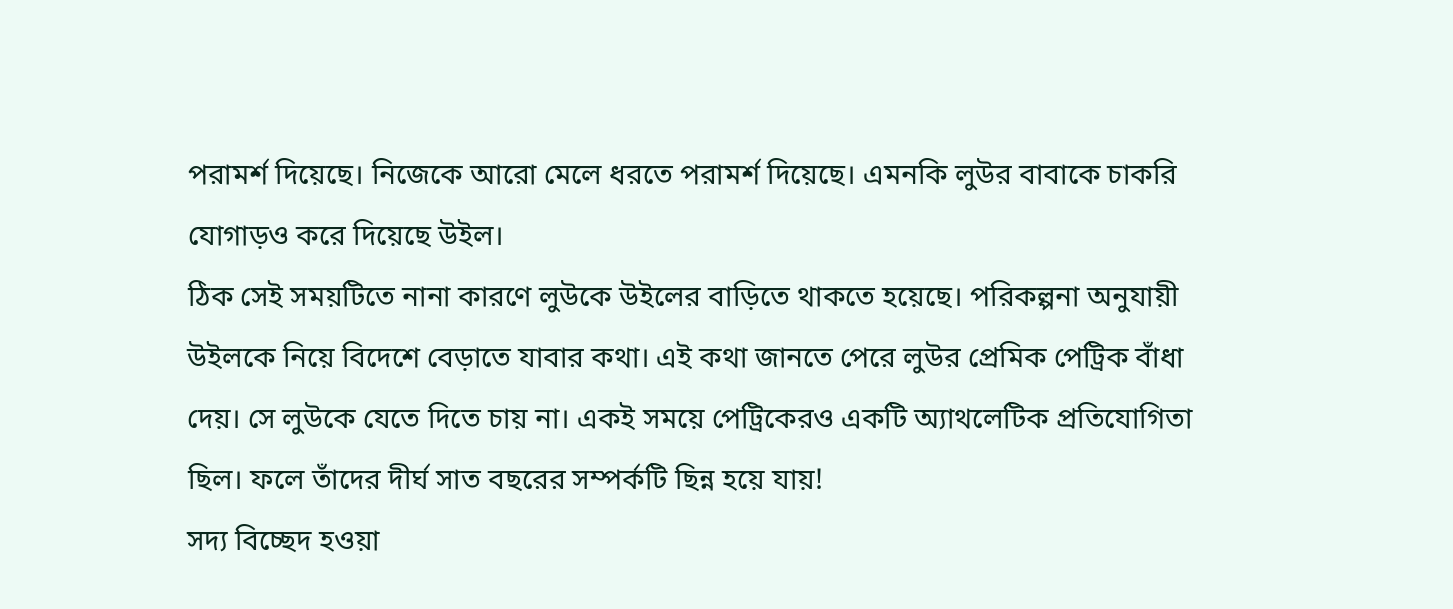পরামর্শ দিয়েছে। নিজেকে আরো মেলে ধরতে পরামর্শ দিয়েছে। এমনকি লুউর বাবাকে চাকরি যোগাড়ও করে দিয়েছে উইল।
ঠিক সেই সময়টিতে নানা কারণে লুউকে উইলের বাড়িতে থাকতে হয়েছে। পরিকল্পনা অনুযায়ী উইলকে নিয়ে বিদেশে বেড়াতে যাবার কথা। এই কথা জানতে পেরে লুউর প্রেমিক পেট্রিক বাঁধা দেয়। সে লুউকে যেতে দিতে চায় না। একই সময়ে পেট্রিকেরও একটি অ্যাথলেটিক প্রতিযোগিতা ছিল। ফলে তাঁদের দীর্ঘ সাত বছরের সম্পর্কটি ছিন্ন হয়ে যায়!
সদ্য বিচ্ছেদ হওয়া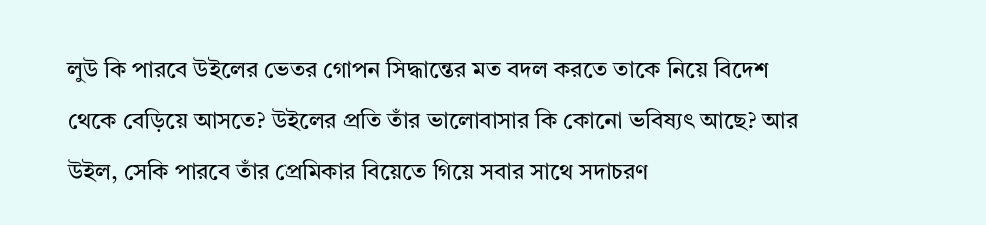লুউ কি পারবে উইলের ভেতর গোপন সিদ্ধান্তের মত বদল করতে তাকে নিয়ে বিদেশ থেকে বেড়িয়ে আসতে? উইলের প্রতি তাঁর ভালোবাসার কি কোনো ভবিষ্যৎ আছে? আর উইল, সেকি পারবে তাঁর প্রেমিকার বিয়েতে গিয়ে সবার সাথে সদাচরণ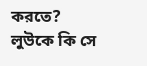করতে? লুউকে কি সে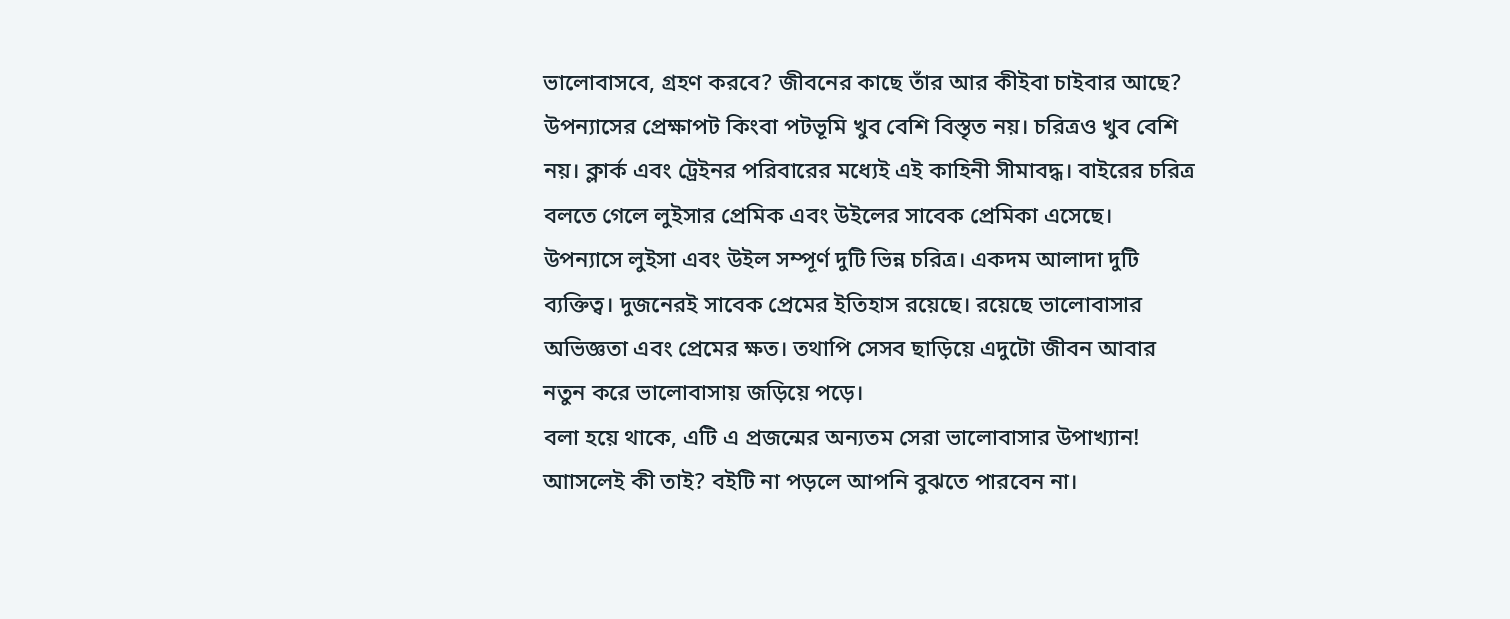ভালোবাসবে, গ্রহণ করবে? জীবনের কাছে তাঁর আর কীইবা চাইবার আছে?
উপন্যাসের প্রেক্ষাপট কিংবা পটভূমি খুব বেশি বিস্তৃত নয়। চরিত্রও খুব বেশি নয়। ক্লার্ক এবং ট্রেইনর পরিবারের মধ্যেই এই কাহিনী সীমাবদ্ধ। বাইরের চরিত্র বলতে গেলে লুইসার প্রেমিক এবং উইলের সাবেক প্রেমিকা এসেছে।
উপন্যাসে লুইসা এবং উইল সম্পূর্ণ দুটি ভিন্ন চরিত্র। একদম আলাদা দুটি ব্যক্তিত্ব। দুজনেরই সাবেক প্রেমের ইতিহাস রয়েছে। রয়েছে ভালোবাসার অভিজ্ঞতা এবং প্রেমের ক্ষত। তথাপি সেসব ছাড়িয়ে এদুটো জীবন আবার নতুন করে ভালোবাসায় জড়িয়ে পড়ে।
বলা হয়ে থাকে, এটি এ প্রজন্মের অন্যতম সেরা ভালোবাসার উপাখ্যান! আাসলেই কী তাই? বইটি না পড়লে আপনি বুঝতে পারবেন না।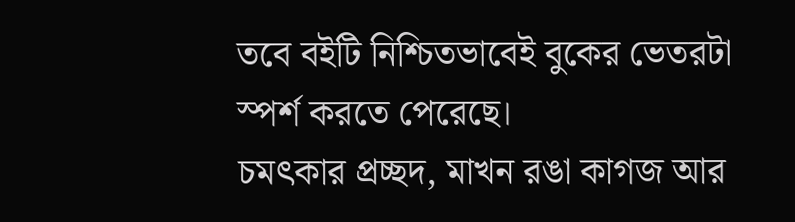তবে বইটি নিশ্চিতভাবেই বুকের ভেতরটা স্পর্শ করতে পেরেছে।
চমৎকার প্রচ্ছদ, মাখন রঙা কাগজ আর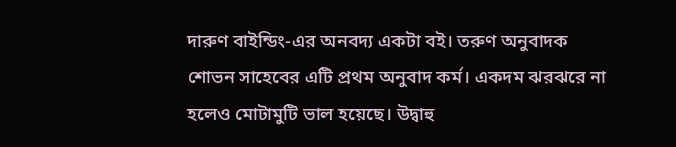দারুণ বাইন্ডিং-এর অনবদ্য একটা বই। তরুণ অনুবাদক শোভন সাহেবের এটি প্রথম অনুবাদ কর্ম। একদম ঝরঝরে না হলেও মোটামুটি ভাল হয়েছে। উদ্বাহু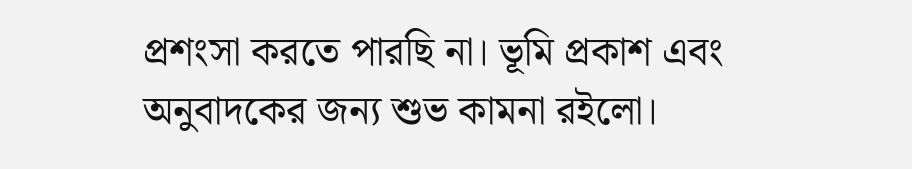প্রশংসা করতে পারছি না। ভূমি প্রকাশ এবং অনুবাদকের জন্য শুভ কামনা রইলো।